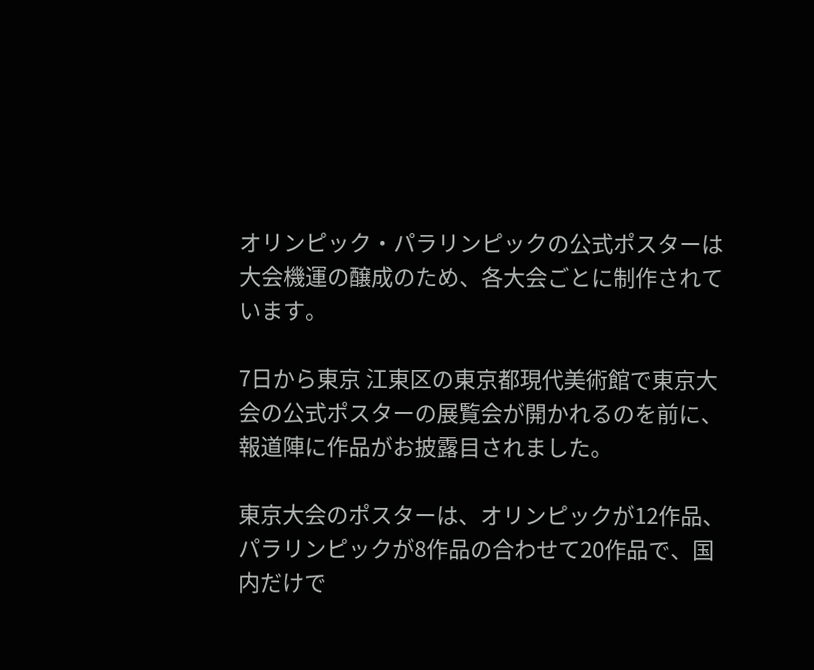オリンピック・パラリンピックの公式ポスターは大会機運の醸成のため、各大会ごとに制作されています。

7日から東京 江東区の東京都現代美術館で東京大会の公式ポスターの展覧会が開かれるのを前に、報道陣に作品がお披露目されました。

東京大会のポスターは、オリンピックが12作品、パラリンピックが8作品の合わせて20作品で、国内だけで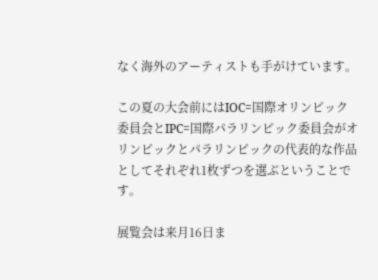なく海外のアーティストも手がけています。

この夏の大会前にはIOC=国際オリンピック委員会とIPC=国際パラリンピック委員会がオリンピックとパラリンピックの代表的な作品としてそれぞれ1枚ずつを選ぶということです。

展覧会は来月16日ま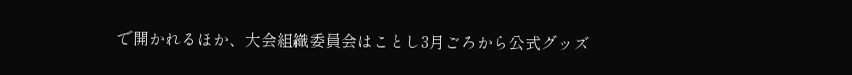で開かれるほか、大会組織委員会はことし3月ごろから公式グッズ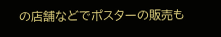の店舗などでポスターの販売も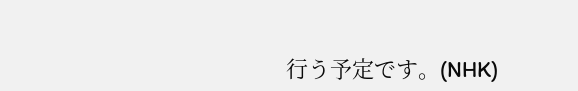行う予定です。(NHK)